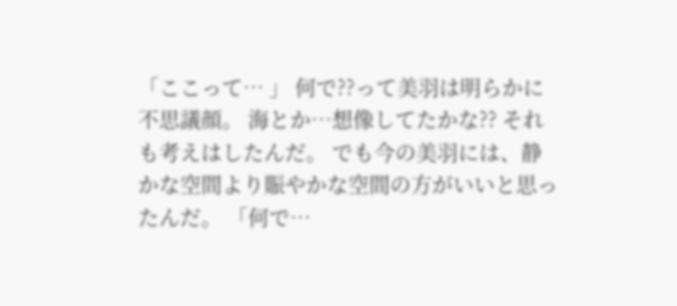「ここって… 」 何で??って美羽は明らかに不思議顔。 海とか…想像してたかな?? それも考えはしたんだ。 でも今の美羽には、静かな空間より賑やかな空間の方がいいと思ったんだ。 「何で…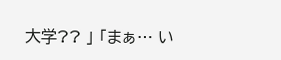大学?? 」 「まぁ… い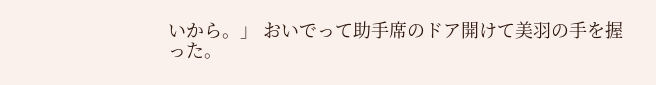いから。」 おいでって助手席のドア開けて美羽の手を握った。